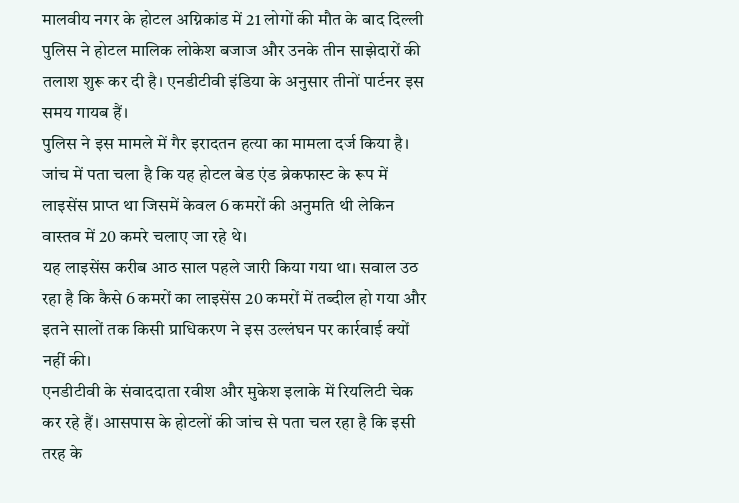मालवीय नगर के होटल अग्निकांड में 21 लोगों की मौत के बाद दिल्ली पुलिस ने होटल मालिक लोकेश बजाज और उनके तीन साझेदारों की तलाश शुरू कर दी है। एनडीटीवी इंडिया के अनुसार तीनों पार्टनर इस समय गायब हैं।
पुलिस ने इस मामले में गैर इरादतन हत्या का मामला दर्ज किया है। जांच में पता चला है कि यह होटल बेड एंड ब्रेकफास्ट के रूप में लाइसेंस प्राप्त था जिसमें केवल 6 कमरों की अनुमति थी लेकिन वास्तव में 20 कमरे चलाए जा रहे थे।
यह लाइसेंस करीब आठ साल पहले जारी किया गया था। सवाल उठ रहा है कि कैसे 6 कमरों का लाइसेंस 20 कमरों में तब्दील हो गया और इतने सालों तक किसी प्राधिकरण ने इस उल्लंघन पर कार्रवाई क्यों नहीं की।
एनडीटीवी के संवाददाता रवीश और मुकेश इलाके में रियलिटी चेक कर रहे हैं। आसपास के होटलों की जांच से पता चल रहा है कि इसी तरह के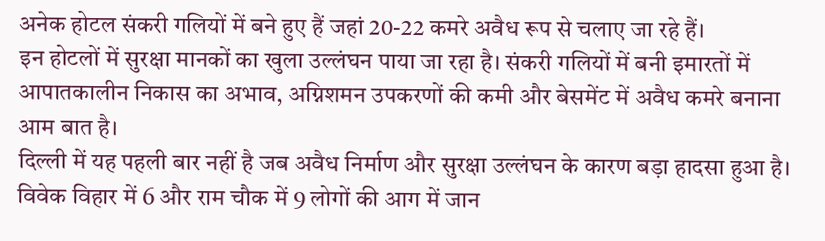अनेक होटल संकरी गलियों में बने हुए हैं जहां 20-22 कमरे अवैध रूप से चलाए जा रहे हैं।
इन होटलों में सुरक्षा मानकों का खुला उल्लंघन पाया जा रहा है। संकरी गलियों में बनी इमारतों में आपातकालीन निकास का अभाव, अग्निशमन उपकरणों की कमी और बेसमेंट में अवैध कमरे बनाना आम बात है।
दिल्ली में यह पहली बार नहीं है जब अवैध निर्माण और सुरक्षा उल्लंघन के कारण बड़ा हादसा हुआ है। विवेक विहार में 6 और राम चौक में 9 लोगों की आग में जान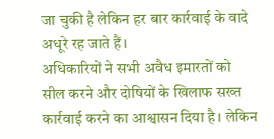जा चुकी है लेकिन हर बार कार्रवाई के वादे अधूरे रह जाते हैं।
अधिकारियों ने सभी अवैध इमारतों को सील करने और दोषियों के खिलाफ सख्त कार्रवाई करने का आश्वासन दिया है। लेकिन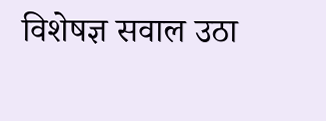विशेषज्ञ सवाल उठा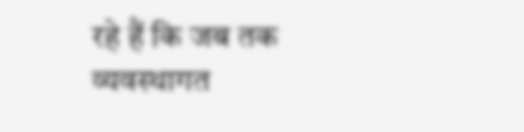रहे हैं कि जब तक व्यवस्थागत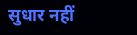सुधार नहीं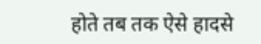होते तब तक ऐसे हादसे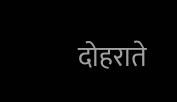दोहराते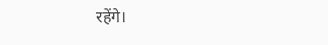रहेंगे।